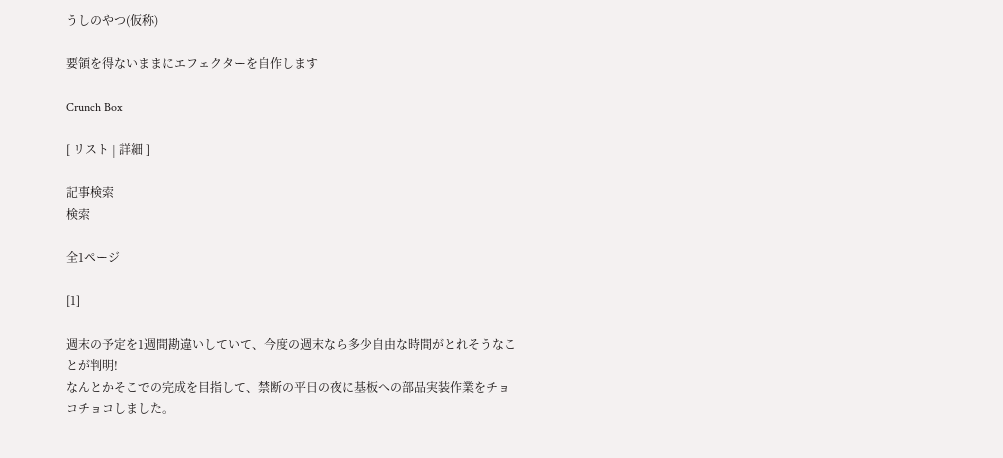うしのやつ(仮称)

要領を得ないままにエフェクターを自作します

Crunch Box

[ リスト | 詳細 ]

記事検索
検索

全1ページ

[1]

週末の予定を1週間勘違いしていて、今度の週末なら多少自由な時間がとれそうなことが判明!
なんとかそこでの完成を目指して、禁断の平日の夜に基板への部品実装作業をチョコチョコしました。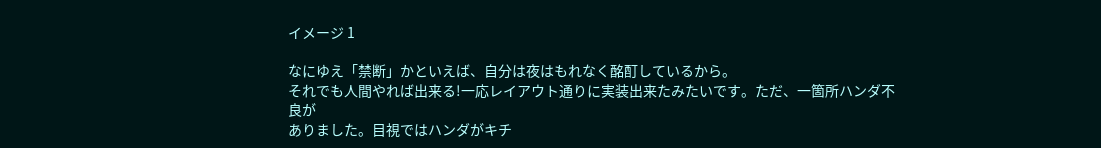イメージ 1

なにゆえ「禁断」かといえば、自分は夜はもれなく酩酊しているから。
それでも人間やれば出来る!一応レイアウト通りに実装出来たみたいです。ただ、一箇所ハンダ不良が
ありました。目視ではハンダがキチ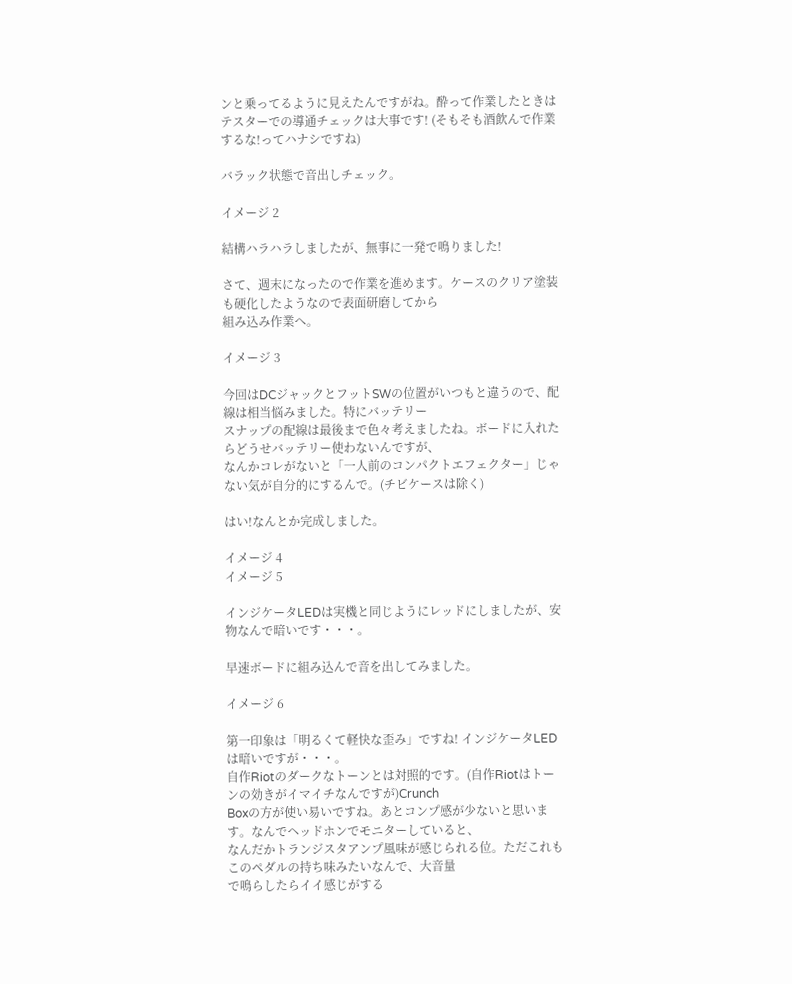ンと乗ってるように見えたんですがね。酔って作業したときは
テスターでの導通チェックは大事です! (そもそも酒飲んで作業するな!ってハナシですね)

バラック状態で音出しチェック。

イメージ 2

結構ハラハラしましたが、無事に一発で鳴りました!

さて、週末になったので作業を進めます。ケースのクリア塗装も硬化したようなので表面研磨してから
組み込み作業へ。

イメージ 3

今回はDCジャックとフットSWの位置がいつもと違うので、配線は相当悩みました。特にバッテリー
スナップの配線は最後まで色々考えましたね。ボードに入れたらどうせバッテリー使わないんですが、
なんかコレがないと「一人前のコンパクトエフェクター」じゃない気が自分的にするんで。(チビケースは除く)

はい!なんとか完成しました。

イメージ 4
イメージ 5

インジケータLEDは実機と同じようにレッドにしましたが、安物なんで暗いです・・・。

早速ボードに組み込んで音を出してみました。

イメージ 6

第一印象は「明るくて軽快な歪み」ですね! インジケータLEDは暗いですが・・・。
自作Riotのダークなトーンとは対照的です。(自作Riotはトーンの効きがイマイチなんですが)Crunch
Boxの方が使い易いですね。あとコンプ感が少ないと思います。なんでヘッドホンでモニターしていると、
なんだかトランジスタアンプ風味が感じられる位。ただこれもこのペダルの持ち味みたいなんで、大音量
で鳴らしたらイイ感じがする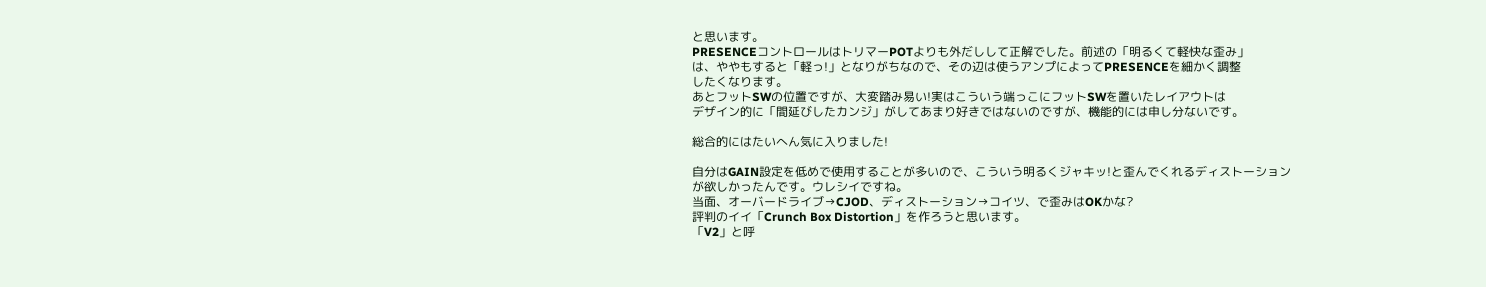と思います。
PRESENCEコントロールはトリマーPOTよりも外だしして正解でした。前述の「明るくて軽快な歪み」
は、ややもすると「軽っ!」となりがちなので、その辺は使うアンプによってPRESENCEを細かく調整
したくなります。
あとフットSWの位置ですが、大変踏み易い!実はこういう端っこにフットSWを置いたレイアウトは
デザイン的に「間延びしたカンジ」がしてあまり好きではないのですが、機能的には申し分ないです。

総合的にはたいへん気に入りました!

自分はGAIN設定を低めで使用することが多いので、こういう明るくジャキッ!と歪んでくれるディストーション
が欲しかったんです。ウレシイですね。
当面、オーバードライブ→CJOD、ディストーション→コイツ、で歪みはOKかな?
評判のイイ「Crunch Box Distortion」を作ろうと思います。
「V2」と呼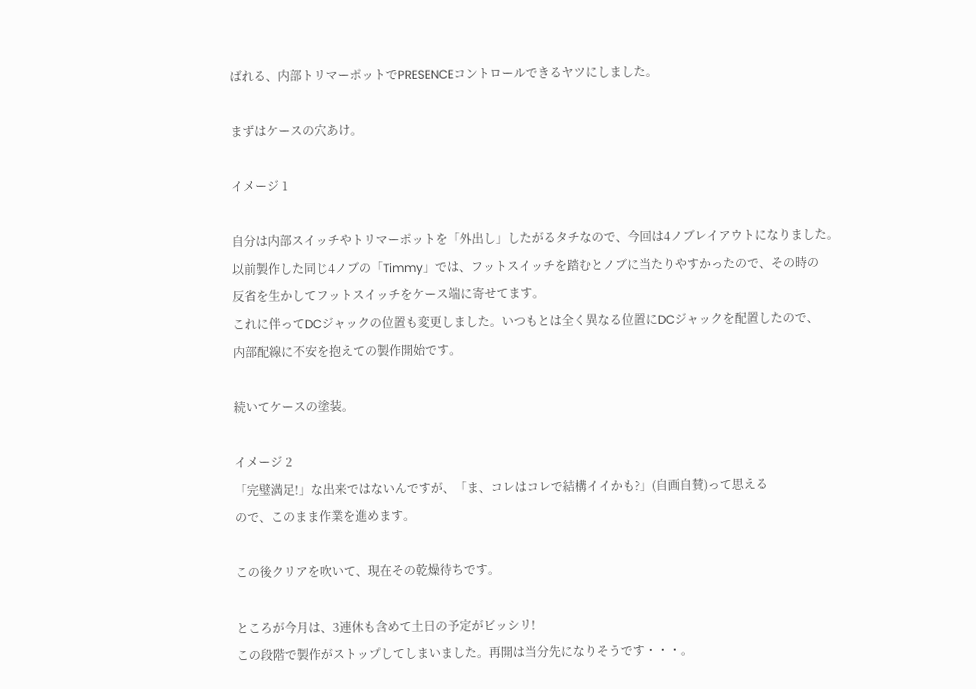ばれる、内部トリマーポットでPRESENCEコントロールできるヤツにしました。

まずはケースの穴あけ。

イメージ 1

自分は内部スイッチやトリマーポットを「外出し」したがるタチなので、今回は4ノブレイアウトになりました。
以前製作した同じ4ノブの「Timmy」では、フットスイッチを踏むとノブに当たりやすかったので、その時の
反省を生かしてフットスイッチをケース端に寄せてます。
これに伴ってDCジャックの位置も変更しました。いつもとは全く異なる位置にDCジャックを配置したので、
内部配線に不安を抱えての製作開始です。

続いてケースの塗装。

イメージ 2
「完璧満足!」な出来ではないんですが、「ま、コレはコレで結構イイかも?」(自画自賛)って思える
ので、このまま作業を進めます。

この後クリアを吹いて、現在その乾燥待ちです。

ところが今月は、3連休も含めて土日の予定がビッシリ!
この段階で製作がストップしてしまいました。再開は当分先になりそうです・・・。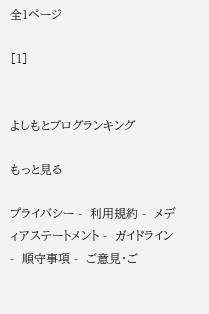全1ページ

[1]


よしもとブログランキング

もっと見る

プライバシー -  利用規約 -  メディアステートメント -  ガイドライン -  順守事項 -  ご意見・ご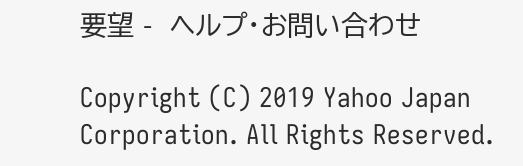要望 -  ヘルプ・お問い合わせ

Copyright (C) 2019 Yahoo Japan Corporation. All Rights Reserved.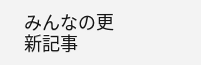みんなの更新記事